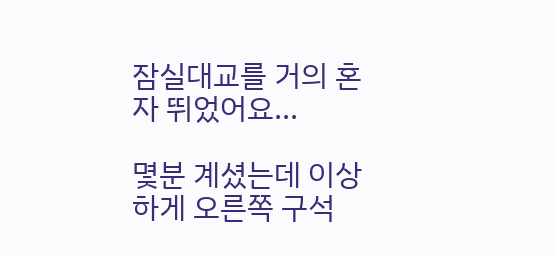잠실대교를 거의 혼자 뛰었어요...

몇분 계셨는데 이상하게 오른쪽 구석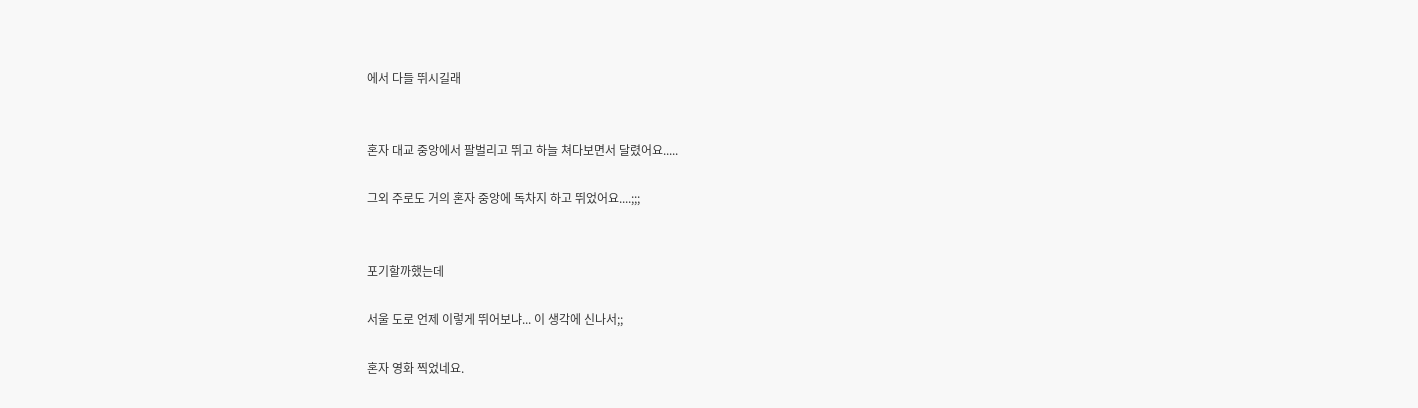에서 다들 뛰시길래


혼자 대교 중앙에서 팔벌리고 뛰고 하늘 쳐다보면서 달렸어요.....

그외 주로도 거의 혼자 중앙에 독차지 하고 뛰었어요....;;;


포기할까했는데

서울 도로 언제 이렇게 뛰어보냐... 이 생각에 신나서;;

혼자 영화 찍었네요.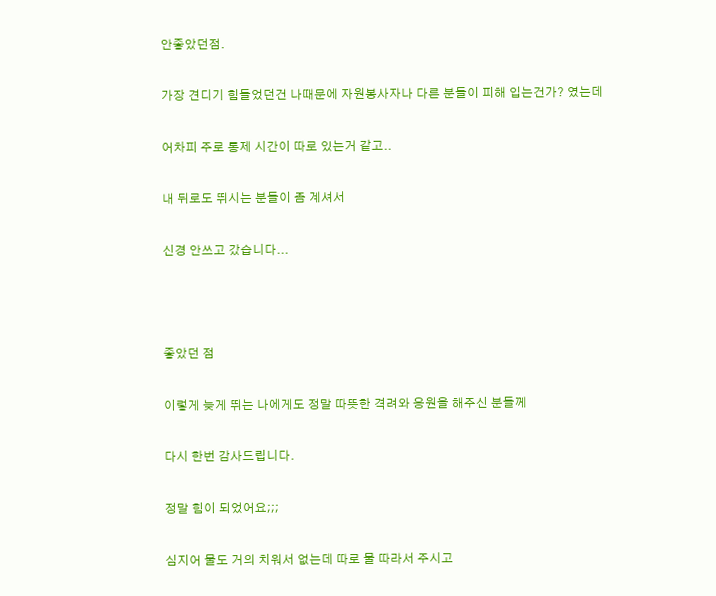안좋았던점.

가장 견디기 힘들었던건 나때문에 자원봉사자나 다른 분들이 피해 입는건가? 였는데

어차피 주로 통제 시간이 따로 있는거 같고..

내 뒤로도 뛰시는 분들이 좀 계셔서

신경 안쓰고 갔습니다...



좋았던 점

이렇게 늦게 뛰는 나에게도 정말 따뜻한 격려와 응원을 해주신 분들께

다시 한번 감사드립니다.

정말 힘이 되었어요;;;

심지어 물도 거의 치워서 없는데 따로 물 따라서 주시고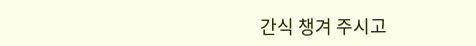간식 챙겨 주시고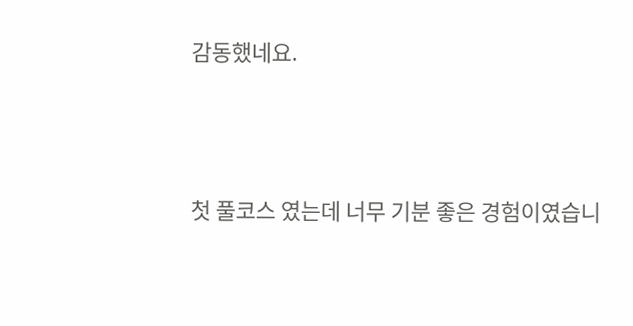감동했네요.



첫 풀코스 였는데 너무 기분 좋은 경험이였습니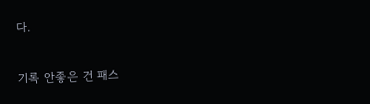다.

기록 안좋은 건 패스